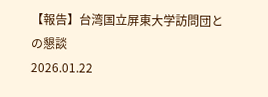【報告】台湾国立屏東大学訪問団との懇談
2026.01.22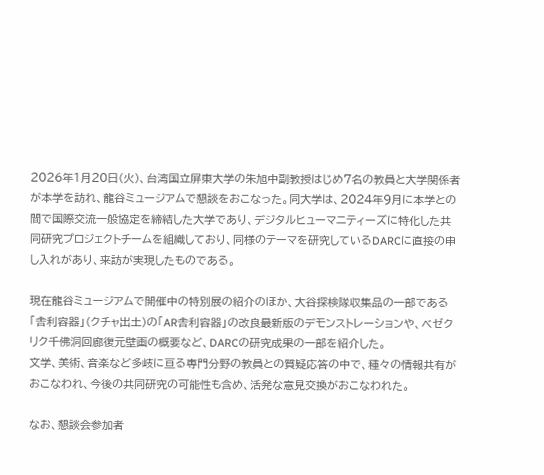2026年1月20日(火)、台湾国立屏東大学の朱旭中副教授はじめ7名の教員と大学関係者が本学を訪れ、龍谷ミュージアムで懇談をおこなった。同大学は、2024年9月に本学との間で国際交流一般協定を締結した大学であり、デジタルヒューマニティーズに特化した共同研究プロジェクトチームを組織しており、同様のテーマを研究しているDARCに直接の申し入れがあり、来訪が実現したものである。

現在龍谷ミュージアムで開催中の特別展の紹介のほか、大谷探検隊収集品の一部である「舎利容器」(クチャ出土)の「AR舎利容器」の改良最新版のデモンストレーションや、ベゼクリク千佛洞回廊復元壁画の概要など、DARCの研究成果の一部を紹介した。
文学、美術、音楽など多岐に亘る専門分野の教員との質疑応答の中で、種々の情報共有がおこなわれ、今後の共同研究の可能性も含め、活発な意見交換がおこなわれた。

なお、懇談会参加者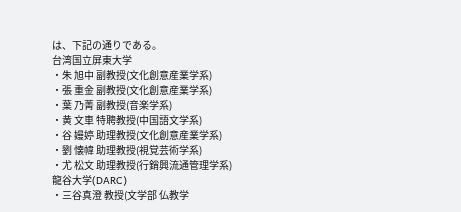は、下記の通りである。
台湾国立屏東大学
・朱 旭中 副教授(文化創意産業学系)
・張 重金 副教授(文化創意産業学系)
・葉 乃菁 副教授(音楽学系)
・黄 文車 特聘教授(中国語文学系)
・谷 嫚婷 助理教授(文化創意産業学系)
・劉 懐幃 助理教授(視覚芸術学系)
・尤 松文 助理教授(行銷興流通管理学系)
龍谷大学(DARC)
・三谷真澄 教授(文学部 仏教学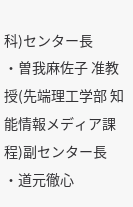科)センター長
・曽我麻佐子 准教授(先端理工学部 知能情報メディア課程)副センター長
・道元徹心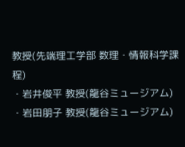教授(先端理工学部 数理・情報科学課程)
・岩井俊平 教授(龍谷ミュージアム)
・岩田朋子 教授(龍谷ミュージアム)